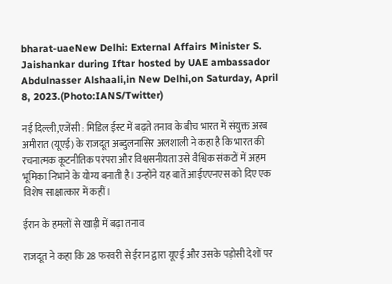bharat-uaeNew Delhi: External Affairs Minister S. Jaishankar during Iftar hosted by UAE ambassador Abdulnasser Alshaali,in New Delhi,on Saturday, April 8, 2023.(Photo:IANS/Twitter)

नई दिल्ली,एजेंसी : मिडिल ईस्ट में बढ़ते तनाव के बीच भारत में संयुक्त अरब अमीरात (यूएई) के राजदूत अब्दुलनासिर अलशाली ने कहा है कि भारत की रचनात्मक कूटनीतिक परंपरा और विश्वसनीयता उसे वैश्विक संकटों में अहम भूमिका निभाने के योग्य बनाती है। उन्होंने यह बातें आईएएनएस को दिए एक विशेष साक्षात्कार में कहीं।

ईरान के हमलों से खाड़ी में बढ़ा तनाव

राजदूत ने कहा कि 28 फरवरी से ईरान द्वारा यूएई और उसके पड़ोसी देशों पर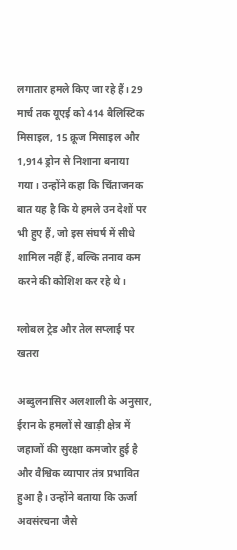लगातार हमले किए जा रहे हैं। 29 मार्च तक यूएई को 414 बैलिस्टिक मिसाइल, 15 क्रूज मिसाइल और 1,914 ड्रोन से निशाना बनाया गया। उन्होंने कहा कि चिंताजनक बात यह है कि ये हमले उन देशों पर भी हुए हैं, जो इस संघर्ष में सीधे शामिल नहीं हैं, बल्कि तनाव कम करने की कोशिश कर रहे थे।

ग्लोबल ट्रेड और तेल सप्लाई पर खतरा

अब्दुलनासिर अलशाली के अनुसार, ईरान के हमलों से खाड़ी क्षेत्र में जहाजों की सुरक्षा कमजोर हुई है और वैश्विक व्यापार तंत्र प्रभावित हुआ है। उन्होंने बताया कि ऊर्जा अवसंरचना जैसे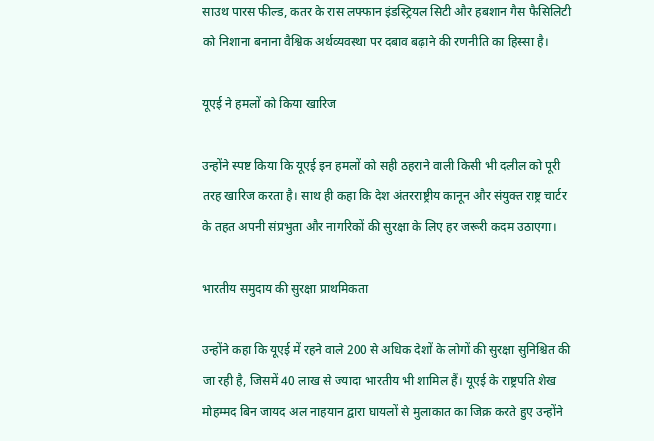साउथ पारस फील्ड, कतर के रास लफ्फान इंडस्ट्रियल सिटी और हबशान गैस फैसिलिटी को निशाना बनाना वैश्विक अर्थव्यवस्था पर दबाव बढ़ाने की रणनीति का हिस्सा है।

यूएई ने हमलों को किया खारिज

उन्होंने स्पष्ट किया कि यूएई इन हमलों को सही ठहराने वाली किसी भी दलील को पूरी तरह खारिज करता है। साथ ही कहा कि देश अंतरराष्ट्रीय कानून और संयुक्त राष्ट्र चार्टर के तहत अपनी संप्रभुता और नागरिकों की सुरक्षा के लिए हर जरूरी कदम उठाएगा।

भारतीय समुदाय की सुरक्षा प्राथमिकता

उन्होंने कहा कि यूएई में रहने वाले 200 से अधिक देशों के लोगों की सुरक्षा सुनिश्चित की जा रही है, जिसमें 40 लाख से ज्यादा भारतीय भी शामिल हैं। यूएई के राष्ट्रपति शेख मोहम्मद बिन जायद अल नाहयान द्वारा घायलों से मुलाकात का जिक्र करते हुए उन्होंने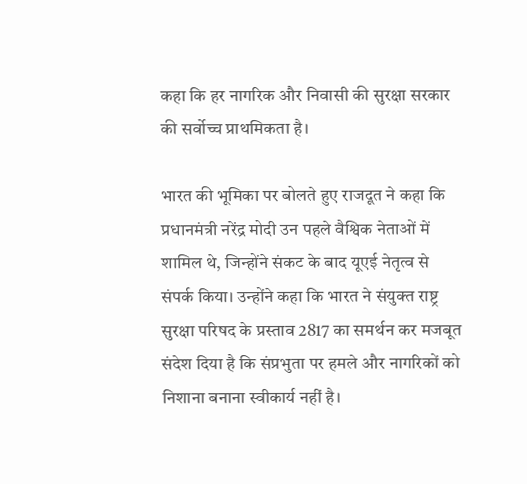कहा कि हर नागरिक और निवासी की सुरक्षा सरकार की सर्वोच्च प्राथमिकता है।

भारत की भूमिका पर बोलते हुए राजदूत ने कहा कि प्रधानमंत्री नरेंद्र मोदी उन पहले वैश्विक नेताओं में शामिल थे, जिन्होंने संकट के बाद यूएई नेतृत्व से संपर्क किया। उन्होंने कहा कि भारत ने संयुक्त राष्ट्र सुरक्षा परिषद के प्रस्ताव 2817 का समर्थन कर मजबूत संदेश दिया है कि संप्रभुता पर हमले और नागरिकों को निशाना बनाना स्वीकार्य नहीं है।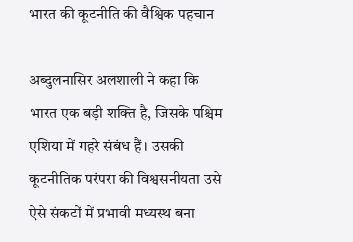भारत की कूटनीति की वैश्विक पहचान

अब्दुलनासिर अलशाली ने कहा कि भारत एक बड़ी शक्ति है, जिसके पश्चिम एशिया में गहरे संबंध हैं। उसकी कूटनीतिक परंपरा की विश्वसनीयता उसे ऐसे संकटों में प्रभावी मध्यस्थ बना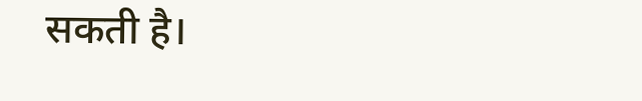सकती है।